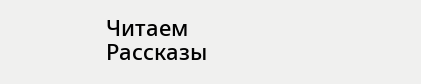Читаем Рассказы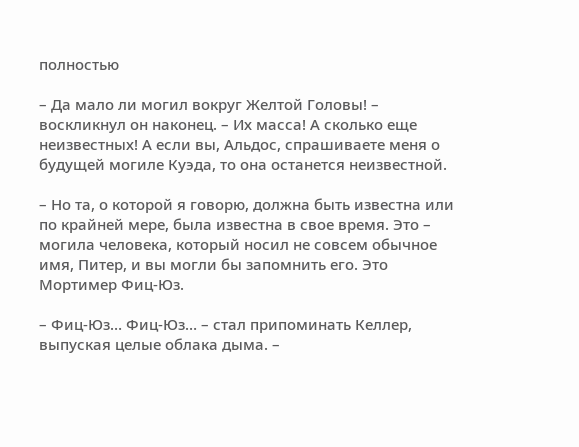полностью

– Да мало ли могил вокруг Желтой Головы! – воскликнул он наконец. – Их масса! А сколько еще неизвестных! А если вы, Альдос, спрашиваете меня о будущей могиле Куэда, то она останется неизвестной.

– Но та, о которой я говорю, должна быть известна или по крайней мере, была известна в свое время. Это – могила человека, который носил не совсем обычное имя, Питер, и вы могли бы запомнить его. Это Мортимер Фиц-Юз.

– Фиц-Юз… Фиц-Юз… – стал припоминать Келлер, выпуская целые облака дыма. –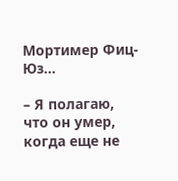Мортимер Фиц-Юз…

– Я полагаю, что он умер, когда еще не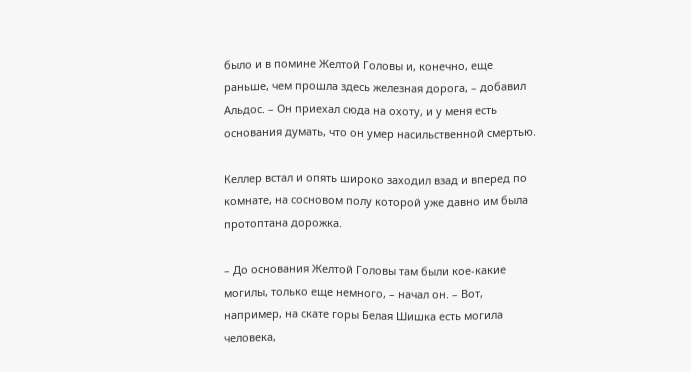было и в помине Желтой Головы и, конечно, еще раньше, чем прошла здесь железная дорога, – добавил Альдос. – Он приехал сюда на охоту, и у меня есть основания думать, что он умер насильственной смертью.

Келлер встал и опять широко заходил взад и вперед по комнате, на сосновом полу которой уже давно им была протоптана дорожка.

– До основания Желтой Головы там были кое-какие могилы, только еще немного, – начал он. – Вот, например, на скате горы Белая Шишка есть могила человека,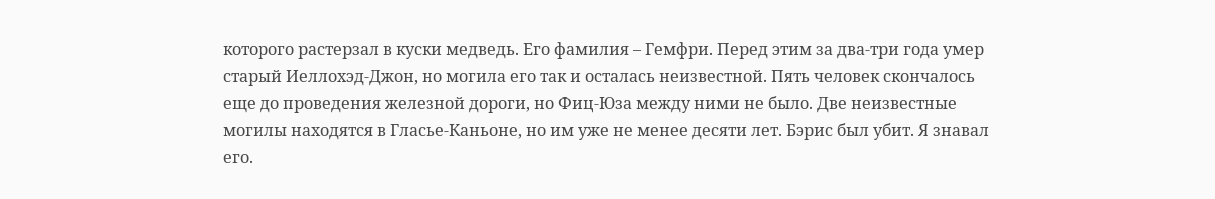которого растерзал в куски медведь. Его фамилия – Гемфри. Перед этим за два-три года умер старый Иеллохэд-Джон, но могила его так и осталась неизвестной. Пять человек скончалось еще до проведения железной дороги, но Фиц-Юза между ними не было. Две неизвестные могилы находятся в Гласье-Каньоне, но им уже не менее десяти лет. Бэрис был убит. Я знавал его.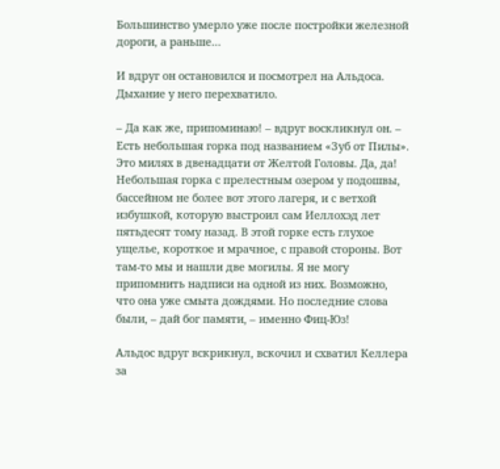Большинство умерло уже после постройки железной дороги, а раньше…

И вдруг он остановился и посмотрел на Альдоса. Дыхание у него перехватило.

– Да как же, припоминаю! – вдруг воскликнул он. – Есть небольшая горка под названием «Зуб от Пилы». Это милях в двенадцати от Желтой Головы. Да, да! Небольшая горка с прелестным озером у подошвы, бассейном не более вот этого лагеря, и с ветхой избушкой, которую выстроил сам Иеллохэд лет пятьдесят тому назад. В этой горке есть глухое ущелье, короткое и мрачное, с правой стороны. Вот там-то мы и нашли две могилы. Я не могу припомнить надписи на одной из них. Возможно, что она уже смыта дождями. Но последние слова были, – дай бог памяти, – именно Фиц-Юз!

Альдос вдруг вскрикнул, вскочил и схватил Келлера за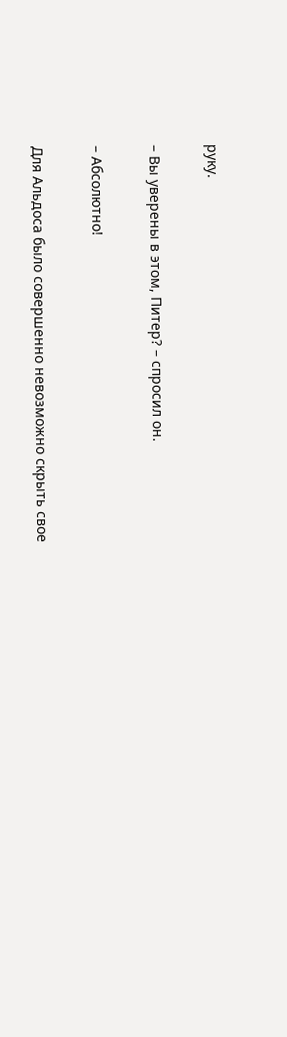руку.

– Вы уверены в этом, Питер? – спросил он.

– Абсолютно!

Для Альдоса было совершенно невозможно скрыть свое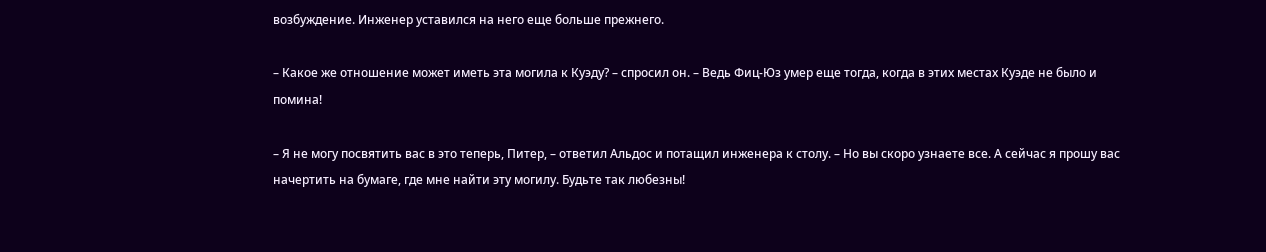возбуждение. Инженер уставился на него еще больше прежнего.

– Какое же отношение может иметь эта могила к Куэду? – спросил он. – Ведь Фиц-Юз умер еще тогда, когда в этих местах Куэде не было и помина!

– Я не могу посвятить вас в это теперь, Питер, – ответил Альдос и потащил инженера к столу. – Но вы скоро узнаете все. А сейчас я прошу вас начертить на бумаге, где мне найти эту могилу. Будьте так любезны!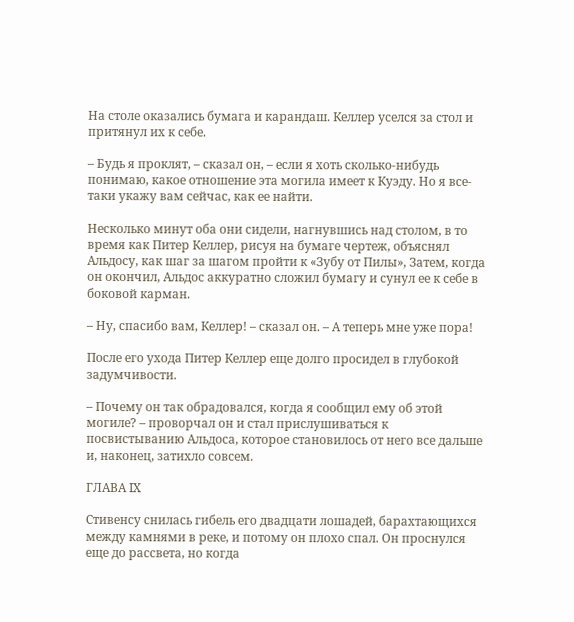На столе оказались бумага и карандаш. Келлер уселся за стол и притянул их к себе.

– Будь я проклят, – сказал он, – если я хоть сколько-нибудь понимаю, какое отношение эта могила имеет к Куэду. Но я все-таки укажу вам сейчас, как ее найти.

Несколько минут оба они сидели, нагнувшись над столом, в то время как Питер Келлер, рисуя на бумаге чертеж, объяснял Альдосу, как шаг за шагом пройти к «Зубу от Пилы», Затем, когда он окончил, Альдос аккуратно сложил бумагу и сунул ее к себе в боковой карман.

– Ну, спасибо вам, Келлер! – сказал он. – А теперь мне уже пора!

После его ухода Питер Келлер еще долго просидел в глубокой задумчивости.

– Почему он так обрадовался, когда я сообщил ему об этой могиле? – проворчал он и стал прислушиваться к посвистыванию Альдоса, которое становилось от него все дальше и, наконец, затихло совсем.

ГЛАВА IX

Стивенсу снилась гибель его двадцати лошадей, барахтающихся между камнями в реке, и потому он плохо спал. Он проснулся еще до рассвета, но когда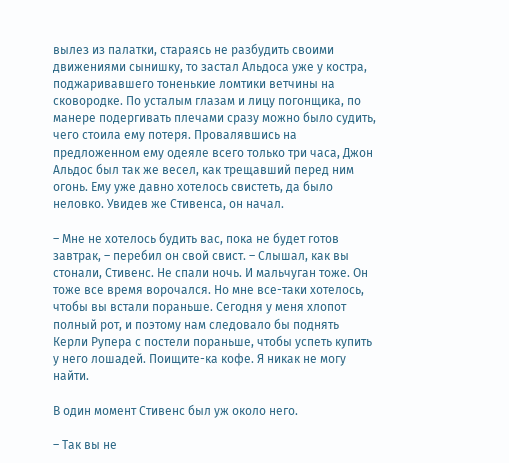вылез из палатки, стараясь не разбудить своими движениями сынишку, то застал Альдоса уже у костра, поджаривавшего тоненькие ломтики ветчины на сковородке. По усталым глазам и лицу погонщика, по манере подергивать плечами сразу можно было судить, чего стоила ему потеря. Провалявшись на предложенном ему одеяле всего только три часа, Джон Альдос был так же весел, как трещавший перед ним огонь. Ему уже давно хотелось свистеть, да было неловко. Увидев же Стивенса, он начал.

– Мне не хотелось будить вас, пока не будет готов завтрак, – перебил он свой свист. – Слышал, как вы стонали, Стивенс. Не спали ночь. И мальчуган тоже. Он тоже все время ворочался. Но мне все-таки хотелось, чтобы вы встали пораньше. Сегодня у меня хлопот полный рот, и поэтому нам следовало бы поднять Керли Рупера с постели пораньше, чтобы успеть купить у него лошадей. Поищите-ка кофе. Я никак не могу найти.

В один момент Стивенс был уж около него.

– Так вы не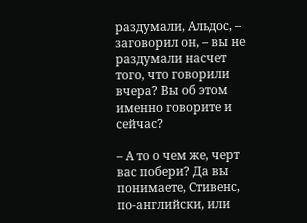раздумали, Альдос, – заговорил он, – вы не раздумали насчет того, что говорили вчера? Вы об этом именно говорите и сейчас?

– А то о чем же, черт вас побери? Да вы понимаете, Стивенс, по-английски, или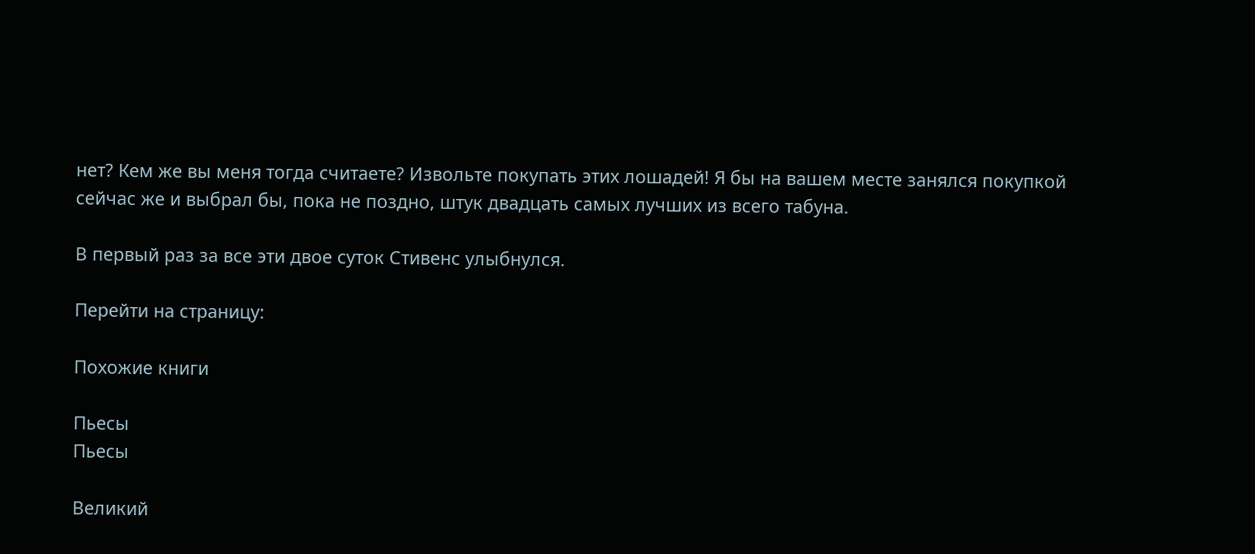нет? Кем же вы меня тогда считаете? Извольте покупать этих лошадей! Я бы на вашем месте занялся покупкой сейчас же и выбрал бы, пока не поздно, штук двадцать самых лучших из всего табуна.

В первый раз за все эти двое суток Стивенс улыбнулся.

Перейти на страницу:

Похожие книги

Пьесы
Пьесы

Великий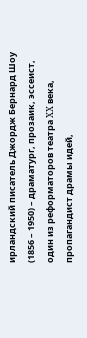ирландский писатель Джордж Бернард Шоу (1856 – 1950) – драматург, прозаик, эссеист, один из реформаторов театра XX века, пропагандист драмы идей,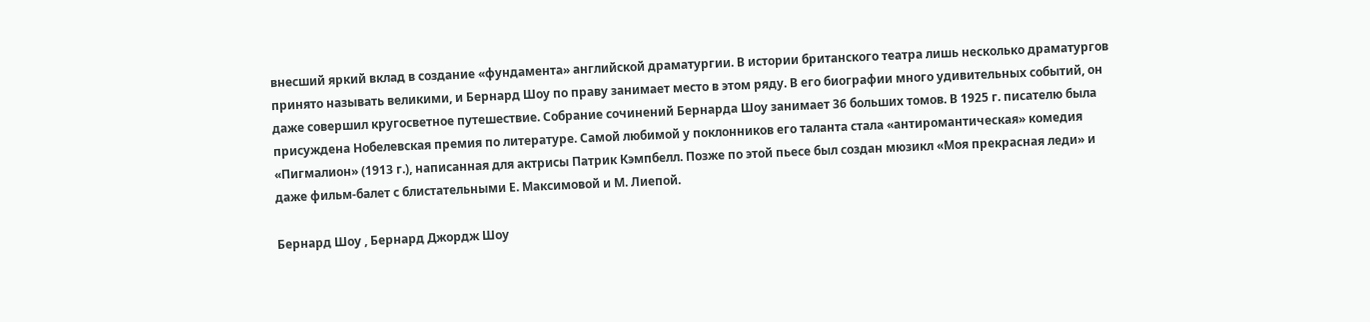внесший яркий вклад в создание «фундамента» английской драматургии. В истории британского театра лишь несколько драматургов принято называть великими, и Бернард Шоу по праву занимает место в этом ряду. В его биографии много удивительных событий, он даже совершил кругосветное путешествие. Собрание сочинений Бернарда Шоу занимает 36 больших томов. В 1925 г. писателю была присуждена Нобелевская премия по литературе. Самой любимой у поклонников его таланта стала «антиромантическая» комедия «Пигмалион» (1913 г.), написанная для актрисы Патрик Кэмпбелл. Позже по этой пьесе был создан мюзикл «Моя прекрасная леди» и даже фильм-балет с блистательными Е. Максимовой и М. Лиепой.

Бернард Шоу , Бернард Джордж Шоу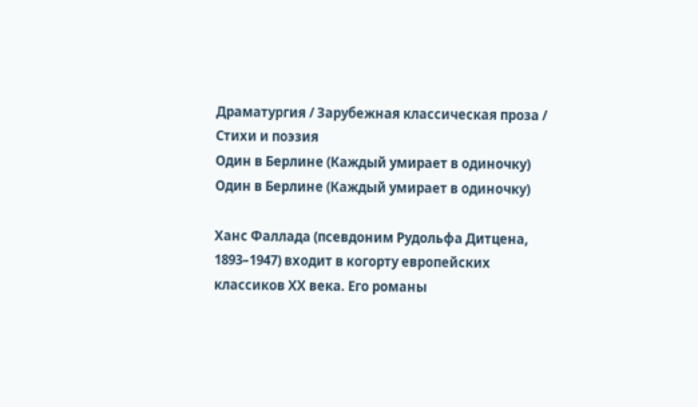Драматургия / Зарубежная классическая проза / Стихи и поэзия
Один в Берлине (Каждый умирает в одиночку)
Один в Берлине (Каждый умирает в одиночку)

Ханс Фаллада (псевдоним Рудольфа Дитцена, 1893–1947) входит в когорту европейских классиков ХХ века. Его романы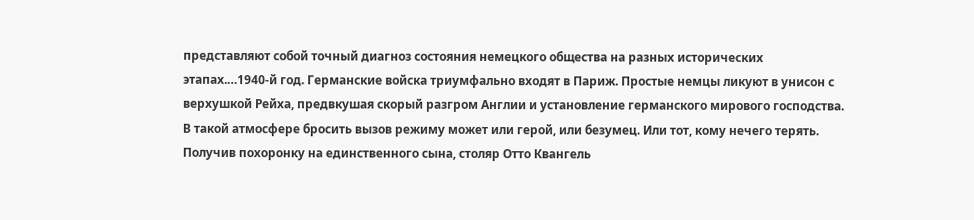представляют собой точный диагноз состояния немецкого общества на разных исторических этапах.…1940-й год. Германские войска триумфально входят в Париж. Простые немцы ликуют в унисон с верхушкой Рейха, предвкушая скорый разгром Англии и установление германского мирового господства. В такой атмосфере бросить вызов режиму может или герой, или безумец. Или тот, кому нечего терять. Получив похоронку на единственного сына, столяр Отто Квангель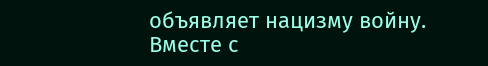объявляет нацизму войну. Вместе с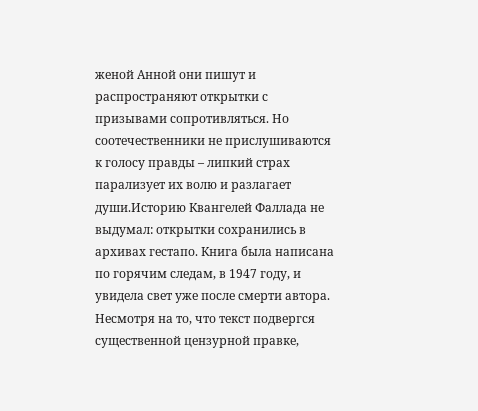женой Анной они пишут и распространяют открытки с призывами сопротивляться. Но соотечественники не прислушиваются к голосу правды – липкий страх парализует их волю и разлагает души.Историю Квангелей Фаллада не выдумал: открытки сохранились в архивах гестапо. Книга была написана по горячим следам, в 1947 году, и увидела свет уже после смерти автора. Несмотря на то, что текст подвергся существенной цензурной правке,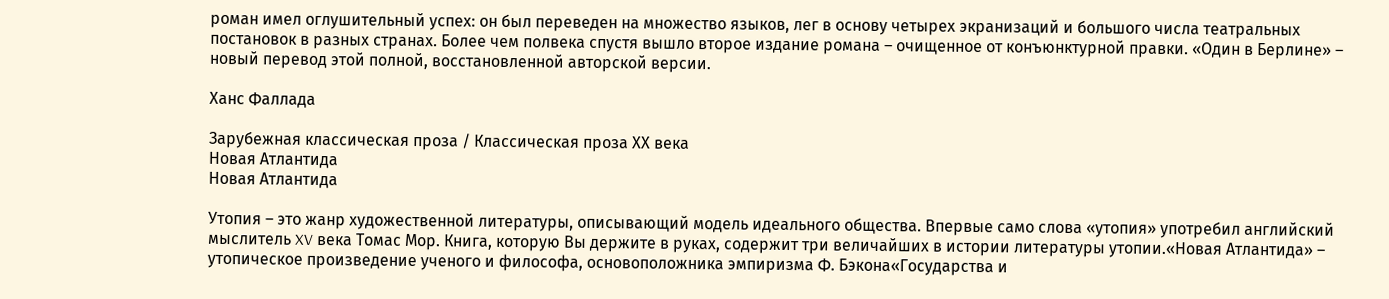роман имел оглушительный успех: он был переведен на множество языков, лег в основу четырех экранизаций и большого числа театральных постановок в разных странах. Более чем полвека спустя вышло второе издание романа – очищенное от конъюнктурной правки. «Один в Берлине» – новый перевод этой полной, восстановленной авторской версии.

Ханс Фаллада

Зарубежная классическая проза / Классическая проза ХX века
Новая Атлантида
Новая Атлантида

Утопия – это жанр художественной литературы, описывающий модель идеального общества. Впервые само слова «утопия» употребил английский мыслитель XV века Томас Мор. Книга, которую Вы держите в руках, содержит три величайших в истории литературы утопии.«Новая Атлантида» – утопическое произведение ученого и философа, основоположника эмпиризма Ф. Бэкона«Государства и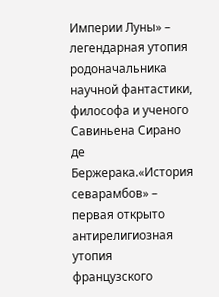Империи Луны» – легендарная утопия родоначальника научной фантастики, философа и ученого Савиньена Сирано де Бержерака.«История севарамбов» – первая открыто антирелигиозная утопия французского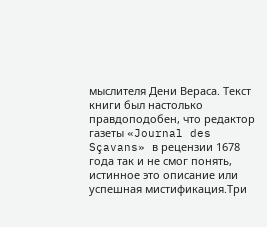мыслителя Дени Вераса. Текст книги был настолько правдоподобен, что редактор газеты «Journal des Sçavans» в рецензии 1678 года так и не смог понять, истинное это описание или успешная мистификация.Три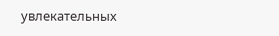увлекательных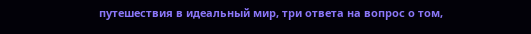путешествия в идеальный мир, три ответа на вопрос о том,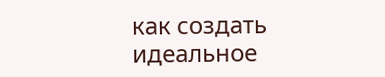как создать идеальное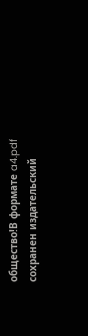общество!В формате a4.pdf сохранен издательский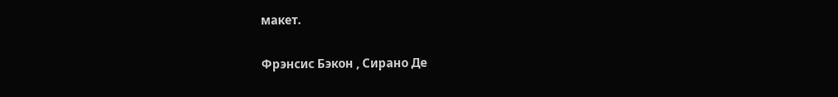макет.

Фрэнсис Бэкон , Сирано Де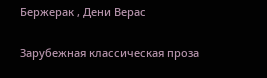Бержерак , Дени Верас

Зарубежная классическая проза